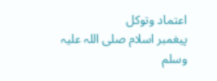اعتماد وتوکل
پیغمبر اسلام صلی اللہ علیہ وسلم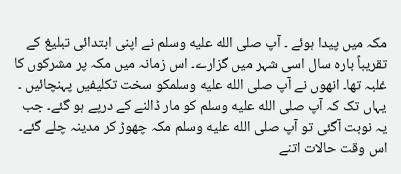مکہ میں پیدا ہوئے ۔ آپ صلى الله عليه وسلم نے اپنی ابتدائی تبلیغ کے تقریباً بارہ سال اسی شہر میں گزارے۔ اس زمانہ میں مکہ پر مشرکوں کا غلبہ تھا۔ انھوں نے آپ صلى الله عليه وسلمکو سخت تکلیفیں پہنچائیں ۔ یہاں تک کہ آپ صلى الله عليه وسلم کو مار ڈالنے کے درپے ہو گئے۔ جب یہ نوبت آگئی تو آپ صلى الله عليه وسلم مکہ چھوڑ کر مدینہ چلے گئے۔
اس وقت حالات اتنے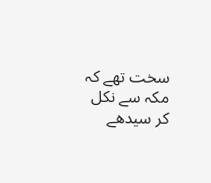سخت تھے کہ مکہ سے نکل کر سیدھے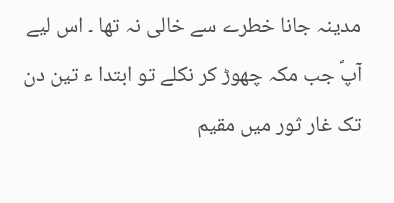مدینہ جانا خطرے سے خالی نہ تھا ۔ اس لیے آپؐ جب مکہ چھوڑ کر نکلے تو ابتدا ء تین دن تک غار ثور میں مقیم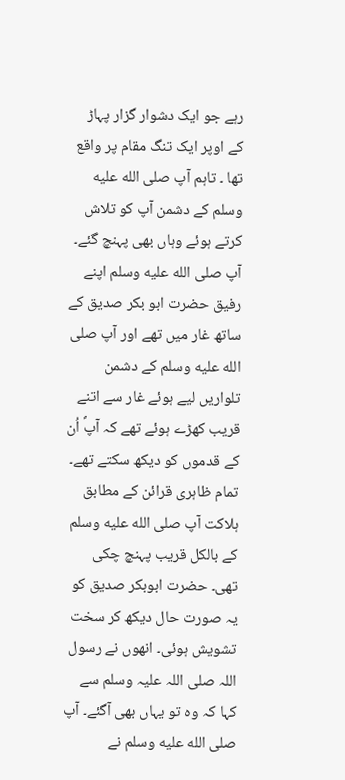رہے جو ایک دشوار گزار پہاڑ کے اوپر ایک تنگ مقام پر واقع تھا ۔ تاہم آپ صلى الله عليه وسلم کے دشمن آپ کو تلاش کرتے ہوئے وہاں بھی پہنچ گئے۔ آپ صلى الله عليه وسلم اپنے رفیق حضرت ابو بکر صدیق کے ساتھ غار میں تھے اور آپ صلى الله عليه وسلم کے دشمن تلواریں لیے ہوئے غار سے اتنے قریب کھڑے ہوئے تھے کہ آپؐ اُن کے قدموں کو دیکھ سکتے تھے۔ تمام ظاہری قرائن کے مطابق ہلاکت آپ صلى الله عليه وسلم کے بالکل قریب پہنچ چکی تھی۔ حضرت ابوبکر صدیق کو یہ صورت حال دیکھ کر سخت تشویش ہوئی۔ انھوں نے رسول اللہ صلی اللہ علیہ وسلم سے کہا کہ وہ تو یہاں بھی آگئے۔ آپ صلى الله عليه وسلم نے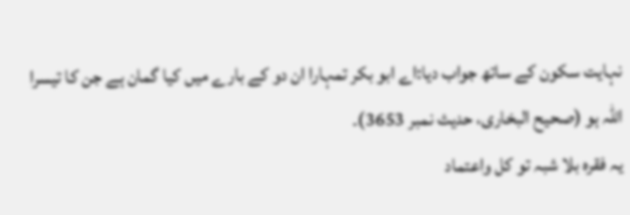نہایت سکون کے ساتھ جواب دیا:اے ابو بکر تمہارا ان دو کے بارے میں کیا گمان ہے جن کا تیسرا اللہ ہو (صحیح البخاری، حدیث نمبر 3653)۔
یہ فقرہ بلا شبہ تو کل واعتماد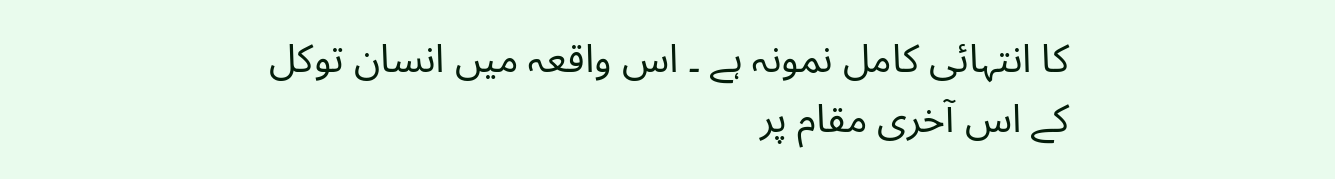کا انتہائی کامل نمونہ ہے ۔ اس واقعہ میں انسان توکل کے اس آخری مقام پر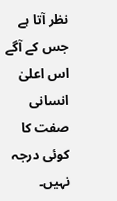نظر آتا ہے جس کے آگے اس اعلیٰ انسانی صفت کا کوئی درجہ نہیں۔